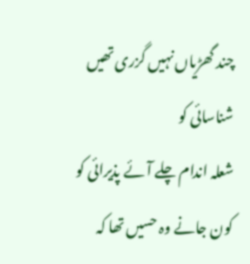چند گھڑیاں نہیں گزری تھیں شناسائی کو
شعلہ اندام چلے آئے پذیرائی کو
کون جانے وہ حسیں تھا کہ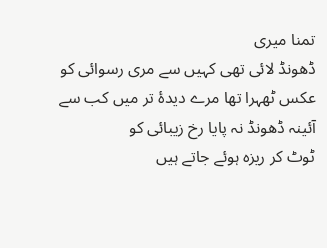تمنا میری
ڈھونڈ لائی تھی کہیں سے مری رسوائی کو
عکس ٹھہرا تھا مرے دیدۂ تر میں کب سے
آئینہ ڈھونڈ نہ پایا رخ زیبائی کو
ٹوٹ کر ریزہ ہوئے جاتے ہیں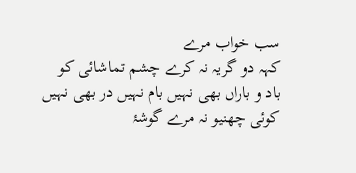سب خواب مرے
کہہ دو گریہ نہ کرے چشم تماشائی کو
باد و باراں بھی نہیں بام نہیں در بھی نہیں
کوئی چھنیو نہ مرے گوشۂ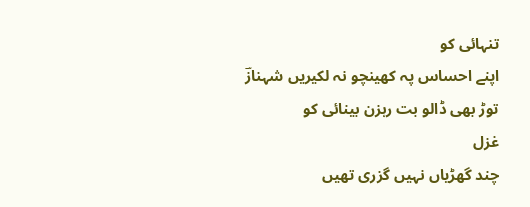تنہائی کو
اپنے احساس پہ کھینچو نہ لکیریں شہنازؔ
توڑ بھی ڈالو بت رہزن بینائی کو
غزل
چند گھڑیاں نہیں گزری تھیں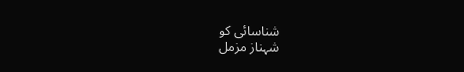شناسائی کو
شہناز مزمل